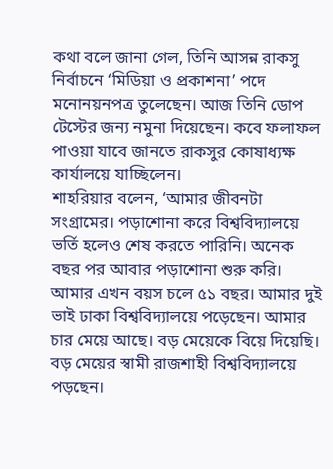কথা বলে জানা গেল, তিনি আসন্ন রাকসু নির্বাচনে ‘মিডিয়া ও প্রকাশনা’ পদে মনোনয়নপত্র তুলেছেন। আজ তিনি ডোপ টেস্টের জন্য নমুনা দিয়েছেন। কবে ফলাফল পাওয়া যাবে জানতে রাকসুর কোষাধ্যক্ষ কার্যালয়ে যাচ্ছিলেন।
শাহরিয়ার বলেন, ‘আমার জীবনটা সংগ্রামের। পড়াশোনা করে বিশ্ববিদ্যালয়ে ভর্তি হলেও শেষ করতে পারিনি। অনেক বছর পর আবার পড়াশোনা শুরু করি। আমার এখন বয়স চলে ৫১ বছর। আমার দুই ভাই ঢাকা বিশ্ববিদ্যালয়ে পড়েছেন। আমার চার মেয়ে আছে। বড় মেয়েকে বিয়ে দিয়েছি। বড় মেয়ের স্বামী রাজশাহী বিশ্ববিদ্যালয়ে পড়ছেন।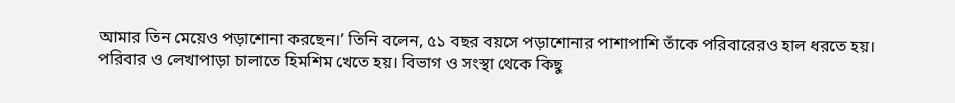আমার তিন মেয়েও পড়াশোনা করছেন।’ তিনি বলেন, ৫১ বছর বয়সে পড়াশোনার পাশাপাশি তাঁকে পরিবারেরও হাল ধরতে হয়। পরিবার ও লেখাপাড়া চালাতে হিমশিম খেতে হয়। বিভাগ ও সংস্থা থেকে কিছু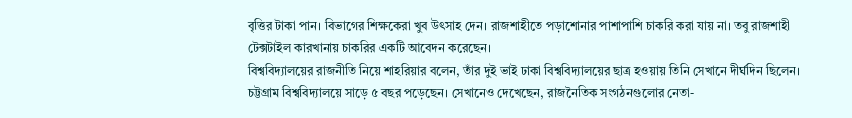বৃত্তির টাকা পান। বিভাগের শিক্ষকেরা খুব উৎসাহ দেন। রাজশাহীতে পড়াশোনার পাশাপাশি চাকরি করা যায় না। তবু রাজশাহী টেক্সটাইল কারখানায় চাকরির একটি আবেদন করেছেন।
বিশ্ববিদ্যালয়ের রাজনীতি নিয়ে শাহরিয়ার বলেন, তাঁর দুই ভাই ঢাকা বিশ্ববিদ্যালয়ের ছাত্র হওয়ায় তিনি সেখানে দীর্ঘদিন ছিলেন। চট্টগ্রাম বিশ্ববিদ্যালয়ে সাড়ে ৫ বছর পড়েছেন। সেখানেও দেখেছেন, রাজনৈতিক সংগঠনগুলোর নেতা-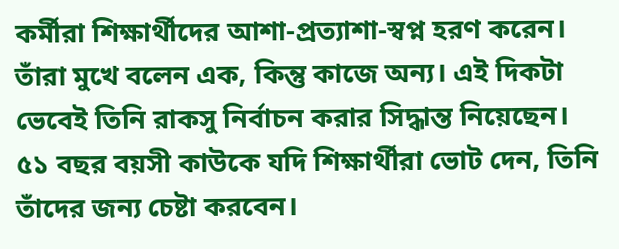কর্মীরা শিক্ষার্থীদের আশা-প্রত্যাশা-স্বপ্ন হরণ করেন। তাঁরা মুখে বলেন এক, কিন্তু কাজে অন্য। এই দিকটা ভেবেই তিনি রাকসু নির্বাচন করার সিদ্ধান্ত নিয়েছেন। ৫১ বছর বয়সী কাউকে যদি শিক্ষার্থীরা ভোট দেন, তিনি তাঁদের জন্য চেষ্টা করবেন।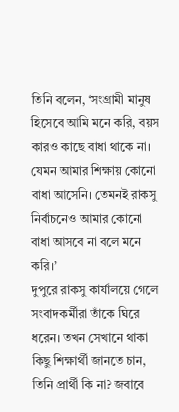তিনি বলেন, ‘সংগ্রামী মানুষ হিসেবে আমি মনে করি, বয়স কারও কাছে বাধা থাকে না। যেমন আমার শিক্ষায় কোনো বাধা আসেনি। তেমনই রাকসু নির্বাচনেও আমার কোনো বাধা আসবে না বলে মনে করি।’
দুপুরে রাকসু কার্যালয়ে গেলে সংবাদকর্মীরা তাঁকে ঘিরে ধরেন। তখন সেখানে থাকা কিছু শিক্ষার্থী জানতে চান, তিনি প্রার্থী কি না? জবাবে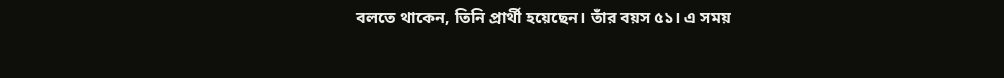বলতে থাকেন, তিনি প্রার্থী হয়েছেন। তাঁর বয়স ৫১। এ সময়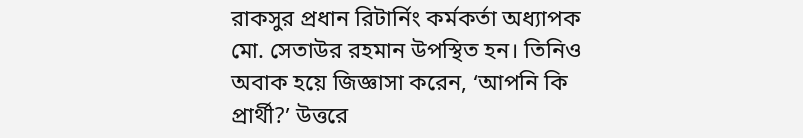রাকসুর প্রধান রিটার্নিং কর্মকর্তা অধ্যাপক মো. সেতাউর রহমান উপস্থিত হন। তিনিও অবাক হয়ে জিজ্ঞাসা করেন, ‘আপনি কি প্রার্থী?’ উত্তরে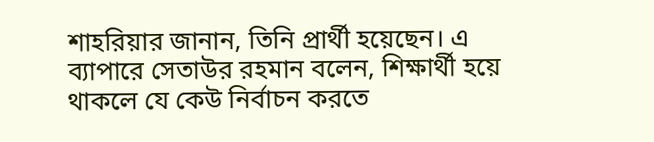শাহরিয়ার জানান, তিনি প্রার্থী হয়েছেন। এ ব্যাপারে সেতাউর রহমান বলেন, শিক্ষার্থী হয়ে থাকলে যে কেউ নির্বাচন করতে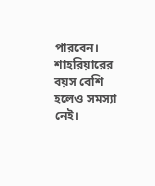পারবেন। শাহরিয়ারের বয়স বেশি হলেও সমস্যা নেই।